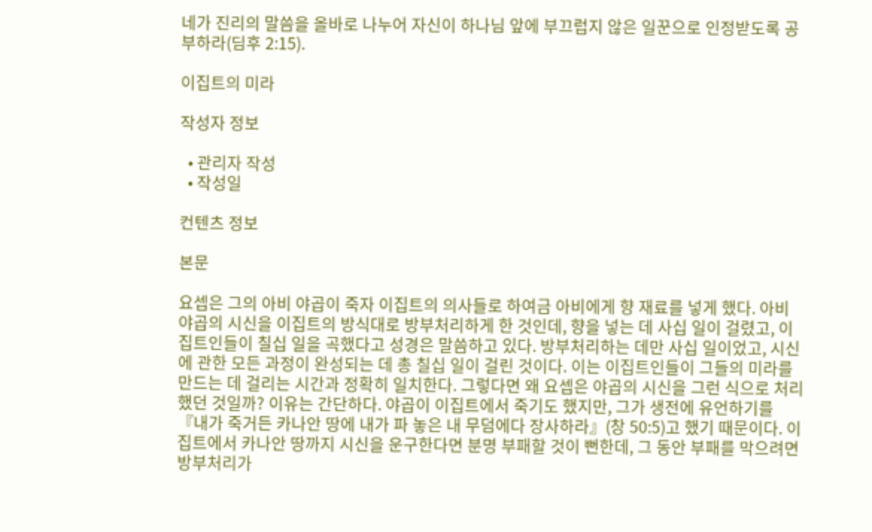네가 진리의 말씀을 올바로 나누어 자신이 하나님 앞에 부끄럽지 않은 일꾼으로 인정받도록 공부하라(딤후 2:15).

이집트의 미라

작성자 정보

  • 관리자 작성
  • 작성일

컨텐츠 정보

본문

요셉은 그의 아비 야곱이 죽자 이집트의 의사들로 하여금 아비에게 향 재료를 넣게 했다. 아비 야곱의 시신을 이집트의 방식대로 방부처리하게 한 것인데, 향을 넣는 데 사십 일이 걸렸고, 이집트인들이 칠십 일을 곡했다고 성경은 말씀하고 있다. 방부처리하는 데만 사십 일이었고, 시신에 관한 모든 과정이 완성되는 데 총 칠십 일이 걸린 것이다. 이는 이집트인들이 그들의 미라를 만드는 데 걸리는 시간과 정확히 일치한다. 그렇다면 왜 요셉은 야곱의 시신을 그런 식으로 처리했던 것일까? 이유는 간단하다. 야곱이 이집트에서 죽기도 했지만, 그가 생전에 유언하기를 『내가 죽거든 카나안 땅에 내가 파 놓은 내 무덤에다 장사하라』(창 50:5)고 했기 때문이다. 이집트에서 카나안 땅까지 시신을 운구한다면 분명 부패할 것이 뻔한데, 그 동안 부패를 막으려면 방부처리가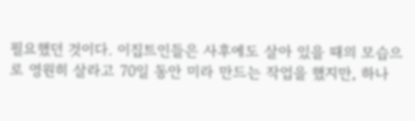필요했던 것이다. 이집트인들은 사후에도 살아 있을 때의 모습으로 영원히 살라고 70일 동안 미라 만드는 작업을 했지만, 하나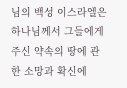님의 백성 이스라엘은 하나님께서 그들에게 주신 약속의 땅에 관한 소망과 확신에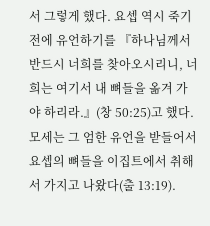서 그렇게 했다. 요셉 역시 죽기 전에 유언하기를 『하나님께서 반드시 너희를 찾아오시리니, 너희는 여기서 내 뼈들을 옮겨 가야 하리라.』(창 50:25)고 했다. 모세는 그 엄한 유언을 받들어서 요셉의 뼈들을 이집트에서 취해서 가지고 나왔다(출 13:19).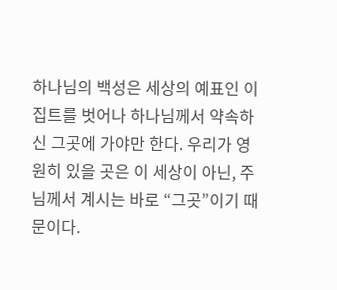하나님의 백성은 세상의 예표인 이집트를 벗어나 하나님께서 약속하신 그곳에 가야만 한다. 우리가 영원히 있을 곳은 이 세상이 아닌, 주님께서 계시는 바로 “그곳”이기 때문이다.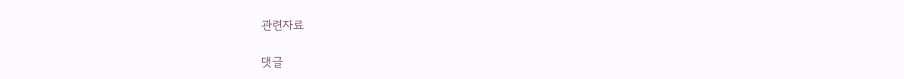관련자료

댓글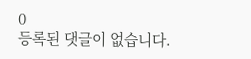0
등록된 댓글이 없습니다.